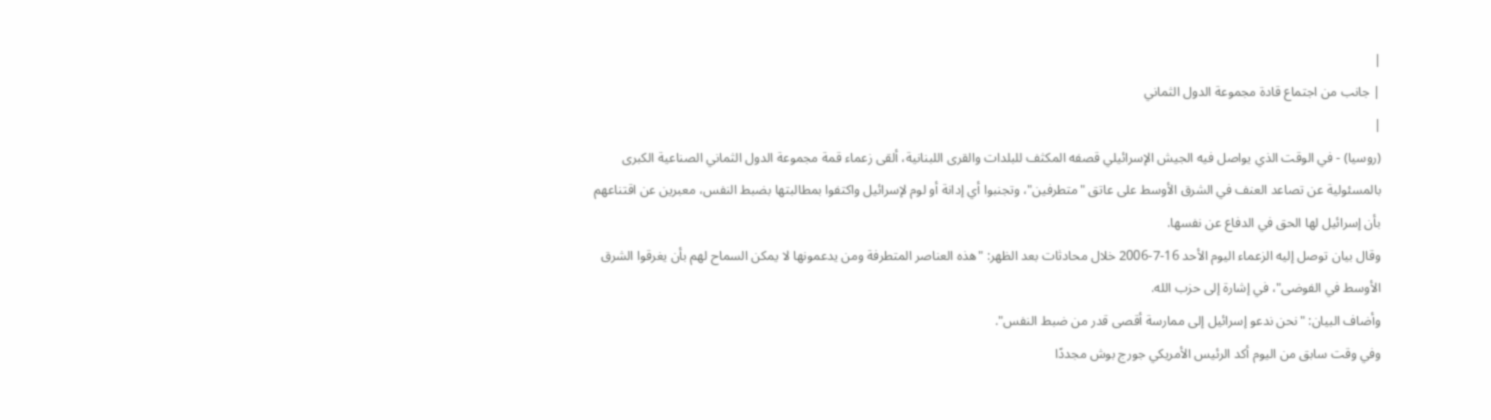|
| جانب من اجتماع قادة مجموعة الدول الثماني
|
(روسيا) - في الوقت الذي يواصل فيه الجيش الإسرائيلي قصفه المكثف للبلدات والقرى اللبنانية، ألقى زعماء قمة مجموعة الدول الثماني الصناعية الكبرى بالمسئولية عن تصاعد العنف في الشرق الأوسط على عاتق "متطرفين"، وتجنبوا أي إدانة أو لوم لإسرائيل واكتفوا بمطالبتها بضبط النفس، معبرين عن اقتناعهم بأن إسرائيل لها الحق في الدفاع عن نفسها.
وقال بيان توصل إليه الزعماء اليوم الأحد 16-7-2006 خلال محادثات بعد الظهر: "هذه العناصر المتطرفة ومن يدعمونها لا يمكن السماح لهم بأن يغرقوا الشرق الأوسط في الفوضى"، في إشارة إلى حزب الله.
وأضاف البيان: "نحن ندعو إسرائيل إلى ممارسة أقصى قدر من ضبط النفس".
وفي وقت سابق من اليوم أكد الرئيس الأمريكي جورج بوش مجددًا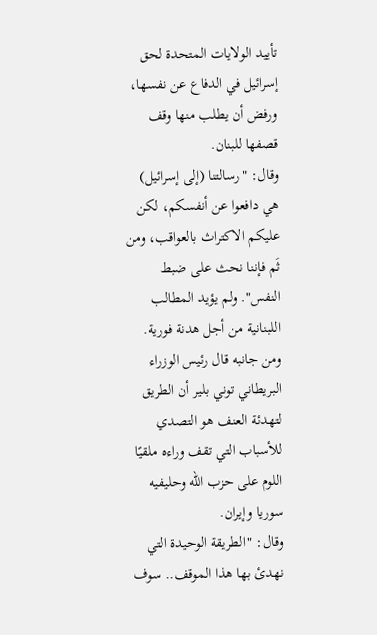تأييد الولايات المتحدة لحق إسرائيل في الدفاع عن نفسها، ورفض أن يطلب منها وقف قصفها للبنان.
وقال: "رسالتنا (إلى إسرائيل) هي دافعوا عن أنفسكم، لكن عليكم الاكتراث بالعواقب، ومن ثَم فإننا نحث على ضبط النفس". ولم يؤيد المطالب اللبنانية من أجل هدنة فورية.
ومن جانبه قال رئيس الوزراء البريطاني توني بلير أن الطريق لتهدئة العنف هو التصدي للأسباب التي تقف وراءه ملقيًا اللوم على حزب الله وحليفيه سوريا وإيران.
وقال: "الطريقة الوحيدة التي نهدئ بها هذا الموقف.. سوف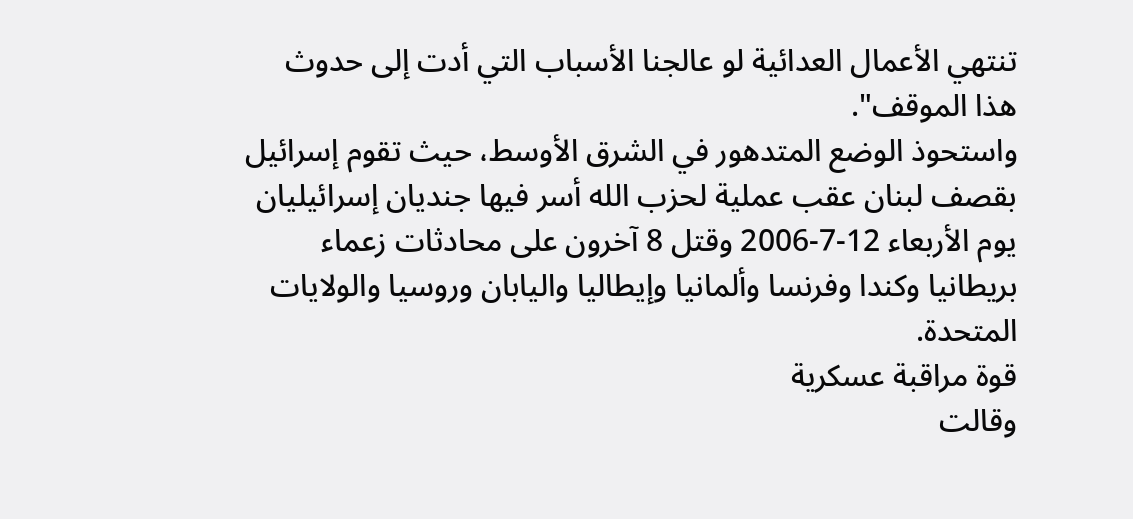تنتهي الأعمال العدائية لو عالجنا الأسباب التي أدت إلى حدوث هذا الموقف".
واستحوذ الوضع المتدهور في الشرق الأوسط، حيث تقوم إسرائيل بقصف لبنان عقب عملية لحزب الله أسر فيها جنديان إسرائيليان يوم الأربعاء 12-7-2006 وقتل 8 آخرون على محادثات زعماء بريطانيا وكندا وفرنسا وألمانيا وإيطاليا واليابان وروسيا والولايات المتحدة.
قوة مراقبة عسكرية
وقالت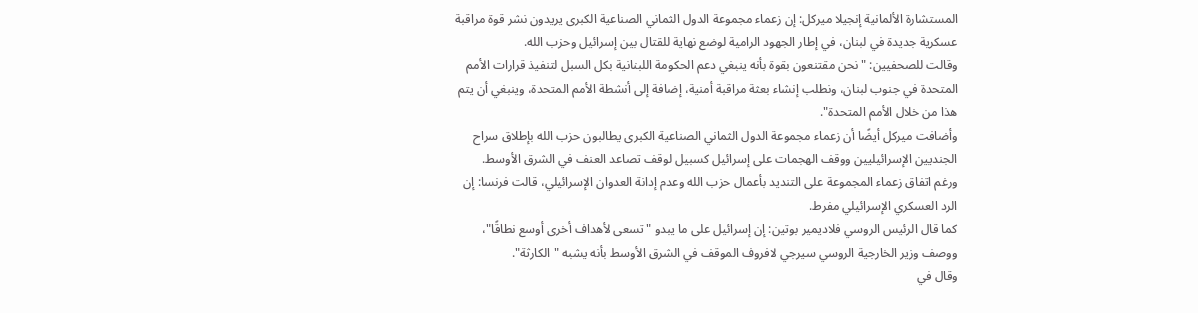المستشارة الألمانية إنجيلا ميركل: إن زعماء مجموعة الدول الثماني الصناعية الكبرى يريدون نشر قوة مراقبة عسكرية جديدة في لبنان، في إطار الجهود الرامية لوضع نهاية للقتال بين إسرائيل وحزب الله.
وقالت للصحفيين: "نحن مقتنعون بقوة بأنه ينبغي دعم الحكومة اللبنانية بكل السبل لتنفيذ قرارات الأمم المتحدة في جنوب لبنان، ونطلب إنشاء بعثة مراقبة أمنية، إضافة إلى أنشطة الأمم المتحدة، وينبغي أن يتم هذا من خلال الأمم المتحدة".
وأضافت ميركل أيضًا أن زعماء مجموعة الدول الثماني الصناعية الكبرى يطالبون حزب الله بإطلاق سراح الجنديين الإسرائيليين ووقف الهجمات على إسرائيل كسبيل لوقف تصاعد العنف في الشرق الأوسط.
ورغم اتفاق زعماء المجموعة على التنديد بأعمال حزب الله وعدم إدانة العدوان الإسرائيلي، قالت فرنسا: إن الرد العسكري الإسرائيلي مفرط.
كما قال الرئيس الروسي فلاديمير بوتين: إن إسرائيل على ما يبدو "تسعى لأهداف أخرى أوسع نطاقًا"، ووصف وزير الخارجية الروسي سيرجي لافروف الموقف في الشرق الأوسط بأنه يشبه "الكارثة".
وقال في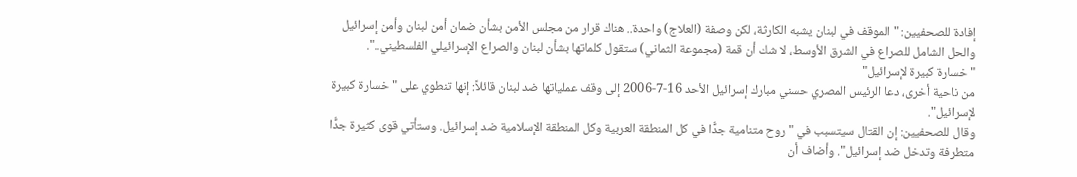إفادة للصحفيين: "الموقف في لبنان يشبه الكارثة، لكن وصفة (العلاج) واحدة.. هناك قرار من مجلس الأمن بشأن ضمان أمن لبنان وأمن إسرائيل والحل الشامل للصراع في الشرق الأوسط، لا شك أن قمة (مجموعة الثماني) ستقول كلماتها بشأن لبنان والصراع الإسرائيلي الفلسطيني..".
"خسارة كبيرة لإسرائيل"
من ناحية أخرى، دعا الرئيس المصري حسني مبارك إسرائيل الأحد 16-7-2006 إلى وقف عملياتها ضد لبنان قائلاً: إنها تنطوي على "خسارة كبيرة لإسرائيل".
وقال للصحفيين: إن القتال سيتسبب في "روح متنامية جدًّا في كل المنطقة العربية وكل المنطقة الإسلامية ضد إسرائيل. وستأتي قوى كثيرة جدًّا متطرفة وتدخل ضد إسرائيل". وأضاف أن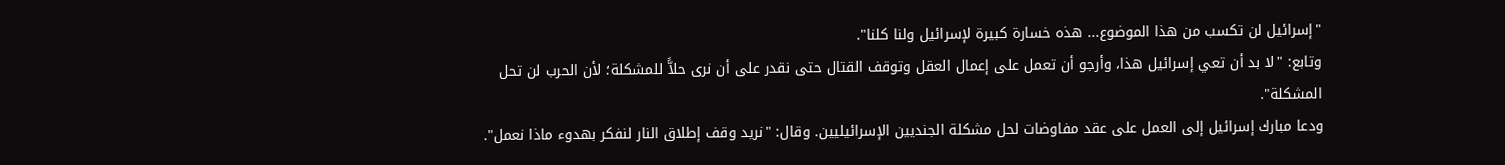"إسرائيل لن تكسب من هذا الموضوع... هذه خسارة كبيرة لإسرائيل ولنا كلنا".
وتابع: "لا بد أن تعي إسرائيل هذا، وأرجو أن تعمل على إعمال العقل وتوقف القتال حتى نقدر على أن نرى حلاًّ للمشكلة؛ لأن الحرب لن تحل المشكلة".
ودعا مبارك إسرائيل إلى العمل على عقد مفاوضات لحل مشكلة الجنديين الإسرائيليين. وقال: "نريد وقف إطلاق النار لنفكر بهدوء ماذا نعمل".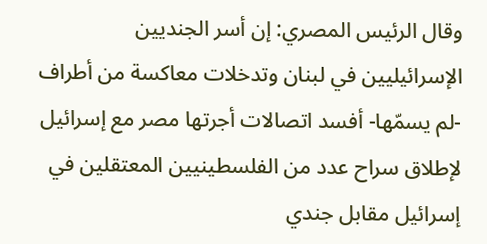وقال الرئيس المصري: إن أسر الجنديين الإسرائيليين في لبنان وتدخلات معاكسة من أطراف -لم يسمّها- أفسد اتصالات أجرتها مصر مع إسرائيل لإطلاق سراح عدد من الفلسطينيين المعتقلين في إسرائيل مقابل جندي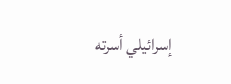إسرائيلي أسرته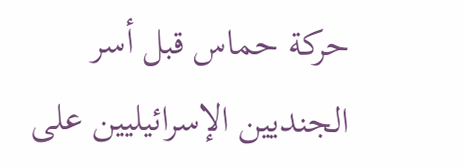حركة حماس قبل أسر الجنديين الإسرائيليين على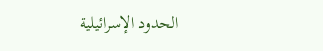الحدود الإسرائيلية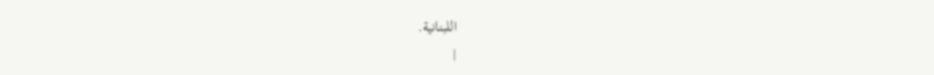اللبنانية.
|